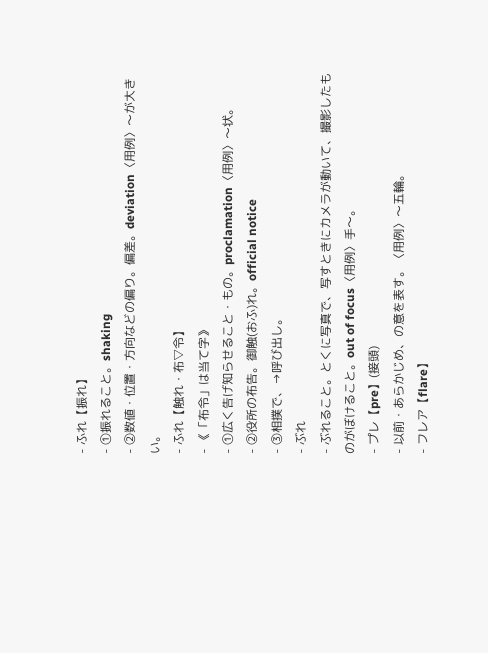- ふれ【振れ】
- ①振れること。shaking
- ②数値・位置・方向などの偏り。偏差。deviation〈用例〉〜が大きい。
- ふれ【触れ・布▽令】
- 《「布令」は当て字》
- ①広く告げ知らせること・もの。proclamation〈用例〉〜状。
- ②役所の布告。御触(おふ)れ。official notice
- ③相撲で、→呼び出し。
- ぶれ
- ぶれること。とくに写真で、写すときにカメラが動いて、撮影したものがぼけること。out of focus〈用例〉手〜。
- プレ【pre】(接頭)
- 以前・あらかじめ、の意を表す。〈用例〉〜五輪。
- フレア【flare】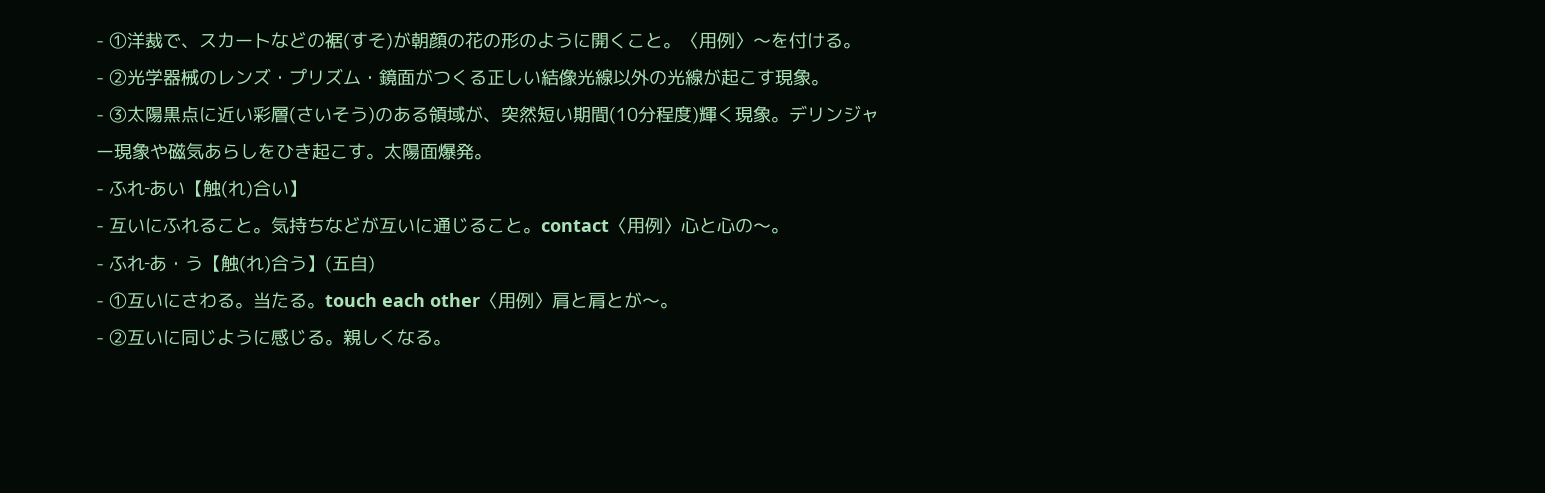- ①洋裁で、スカートなどの裾(すそ)が朝顔の花の形のように開くこと。〈用例〉〜を付ける。
- ②光学器械のレンズ・プリズム・鏡面がつくる正しい結像光線以外の光線が起こす現象。
- ③太陽黒点に近い彩層(さいそう)のある領域が、突然短い期間(10分程度)輝く現象。デリンジャー現象や磁気あらしをひき起こす。太陽面爆発。
- ふれ‐あい【触(れ)合い】
- 互いにふれること。気持ちなどが互いに通じること。contact〈用例〉心と心の〜。
- ふれ‐あ・う【触(れ)合う】(五自)
- ①互いにさわる。当たる。touch each other〈用例〉肩と肩とが〜。
- ②互いに同じように感じる。親しくなる。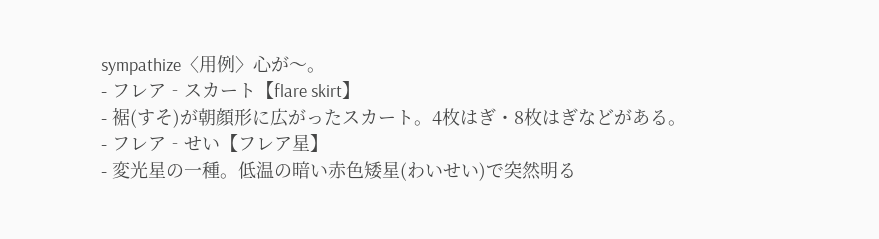sympathize〈用例〉心が〜。
- フレア‐スカート【flare skirt】
- 裾(すそ)が朝顔形に広がったスカート。4枚はぎ・8枚はぎなどがある。
- フレア‐せい【フレア星】
- 変光星の一種。低温の暗い赤色矮星(わいせい)で突然明る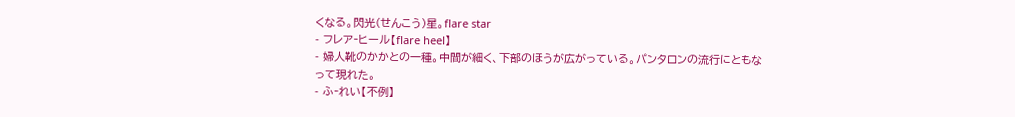くなる。閃光(せんこう)星。flare star
- フレア‐ヒール【flare heel】
- 婦人靴のかかとの一種。中間が細く、下部のほうが広がっている。パンタロンの流行にともなって現れた。
- ふ‐れい【不例】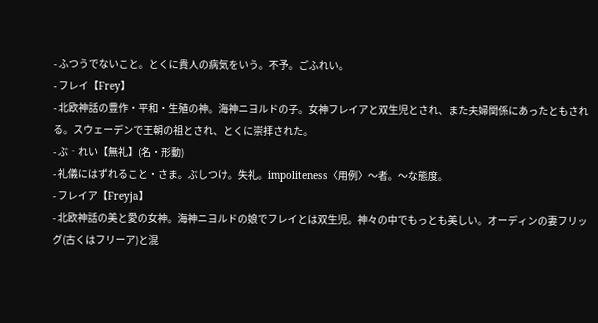- ふつうでないこと。とくに貴人の病気をいう。不予。ごふれい。
- フレイ【Frey】
- 北欧神話の豊作・平和・生殖の神。海神ニヨルドの子。女神フレイアと双生児とされ、また夫婦関係にあったともされる。スウェーデンで王朝の祖とされ、とくに崇拝された。
- ぶ‐れい【無礼】(名・形動)
- 礼儀にはずれること・さま。ぶしつけ。失礼。impoliteness〈用例〉〜者。〜な態度。
- フレイア【Freyja】
- 北欧神話の美と愛の女神。海神ニヨルドの娘でフレイとは双生児。神々の中でもっとも美しい。オーディンの妻フリッグ(古くはフリーア)と混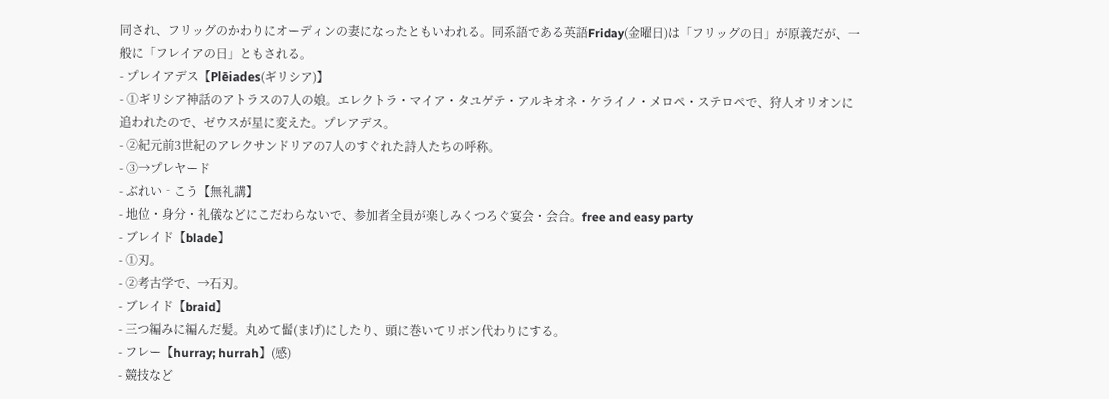同され、フリッグのかわりにオーディンの妻になったともいわれる。同系語である英語Friday(金曜日)は「フリッグの日」が原義だが、一般に「フレイアの日」ともされる。
- プレイアデス【Plēiades(ギリシア)】
- ①ギリシア神話のアトラスの7人の娘。エレクトラ・マイア・タユゲテ・アルキオネ・ケライノ・メロペ・ステロペで、狩人オリオンに追われたので、ゼウスが星に変えた。プレアデス。
- ②紀元前3世紀のアレクサンドリアの7人のすぐれた詩人たちの呼称。
- ③→プレヤード
- ぶれい‐こう【無礼講】
- 地位・身分・礼儀などにこだわらないで、参加者全員が楽しみくつろぐ宴会・会合。free and easy party
- ブレイド【blade】
- ①刃。
- ②考古学で、→石刃。
- ブレイド【braid】
- 三つ編みに編んだ髪。丸めて髷(まげ)にしたり、頭に巻いてリボン代わりにする。
- フレー【hurray; hurrah】(感)
- 競技など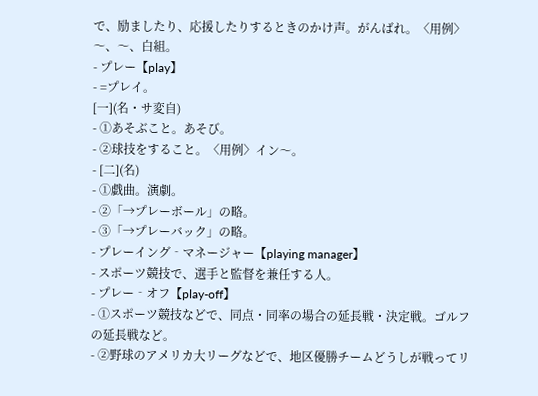で、励ましたり、応援したりするときのかけ声。がんばれ。〈用例〉〜、〜、白組。
- プレー【play】
- =プレイ。
[一](名・サ変自)
- ①あそぶこと。あそび。
- ②球技をすること。〈用例〉イン〜。
- [二](名)
- ①戯曲。演劇。
- ②「→プレーボール」の略。
- ③「→プレーバック」の略。
- プレーイング‐マネージャー【playing manager】
- スポーツ競技で、選手と監督を兼任する人。
- プレー‐オフ【play-off】
- ①スポーツ競技などで、同点・同率の場合の延長戦・決定戦。ゴルフの延長戦など。
- ②野球のアメリカ大リーグなどで、地区優勝チームどうしが戦ってリ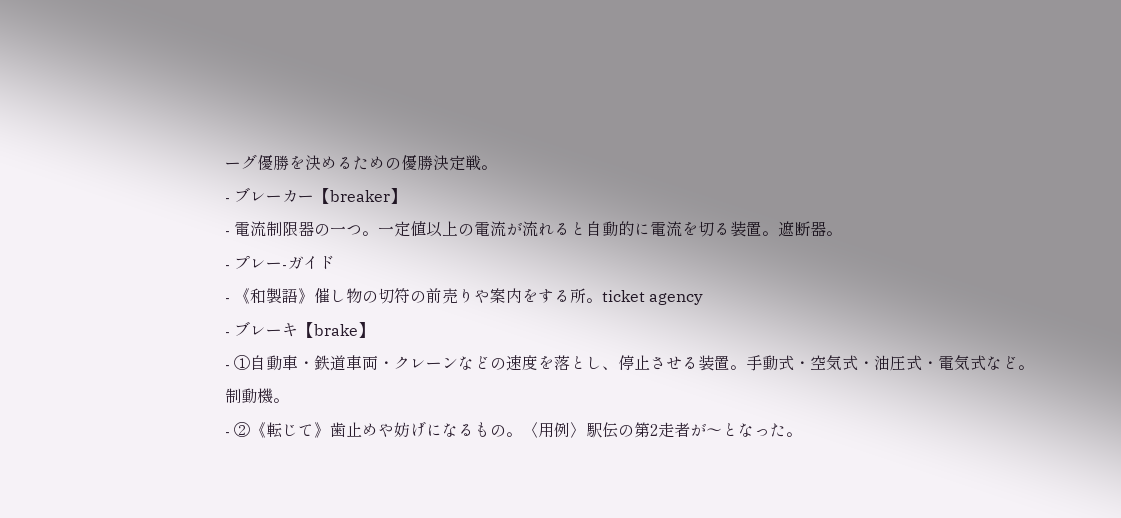ーグ優勝を決めるための優勝決定戦。
- ブレーカー【breaker】
- 電流制限器の一つ。一定値以上の電流が流れると自動的に電流を切る装置。遮断器。
- プレー‐ガイド
- 《和製語》催し物の切符の前売りや案内をする所。ticket agency
- ブレーキ【brake】
- ①自動車・鉄道車両・クレーンなどの速度を落とし、停止させる装置。手動式・空気式・油圧式・電気式など。制動機。
- ②《転じて》歯止めや妨げになるもの。〈用例〉駅伝の第2走者が〜となった。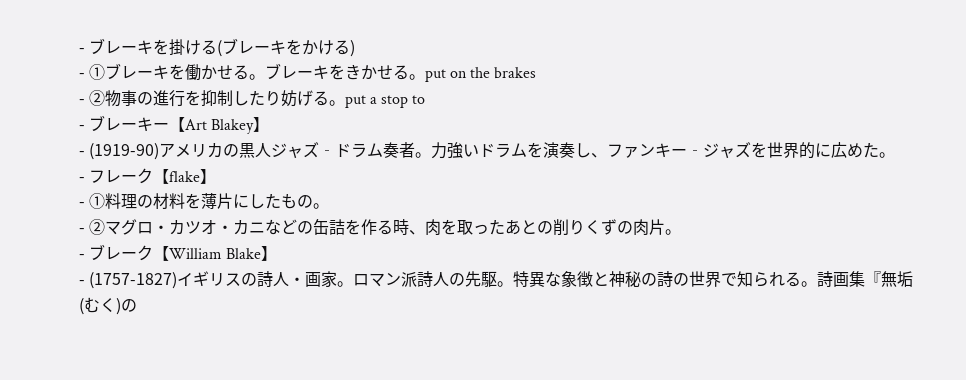- ブレーキを掛ける(ブレーキをかける)
- ①ブレーキを働かせる。ブレーキをきかせる。put on the brakes
- ②物事の進行を抑制したり妨げる。put a stop to
- ブレーキー【Art Blakey】
- (1919-90)アメリカの黒人ジャズ‐ドラム奏者。力強いドラムを演奏し、ファンキー‐ジャズを世界的に広めた。
- フレーク【flake】
- ①料理の材料を薄片にしたもの。
- ②マグロ・カツオ・カニなどの缶詰を作る時、肉を取ったあとの削りくずの肉片。
- ブレーク【William Blake】
- (1757-1827)イギリスの詩人・画家。ロマン派詩人の先駆。特異な象徴と神秘の詩の世界で知られる。詩画集『無垢(むく)の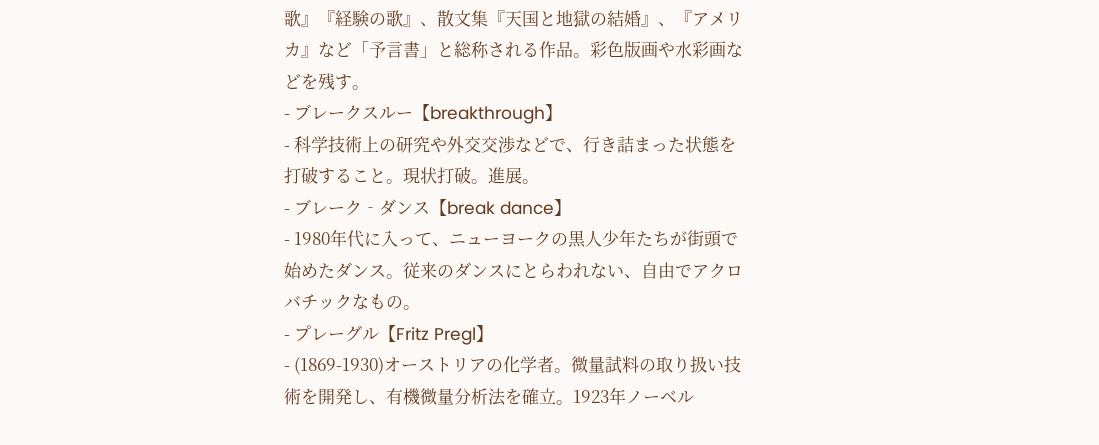歌』『経験の歌』、散文集『天国と地獄の結婚』、『アメリカ』など「予言書」と総称される作品。彩色版画や水彩画などを残す。
- ブレークスルー【breakthrough】
- 科学技術上の研究や外交交渉などで、行き詰まった状態を打破すること。現状打破。進展。
- ブレーク‐ダンス【break dance】
- 1980年代に入って、ニューヨークの黒人少年たちが街頭で始めたダンス。従来のダンスにとらわれない、自由でアクロバチックなもの。
- プレーグル【Fritz Pregl】
- (1869-1930)オーストリアの化学者。微量試料の取り扱い技術を開発し、有機微量分析法を確立。1923年ノーベル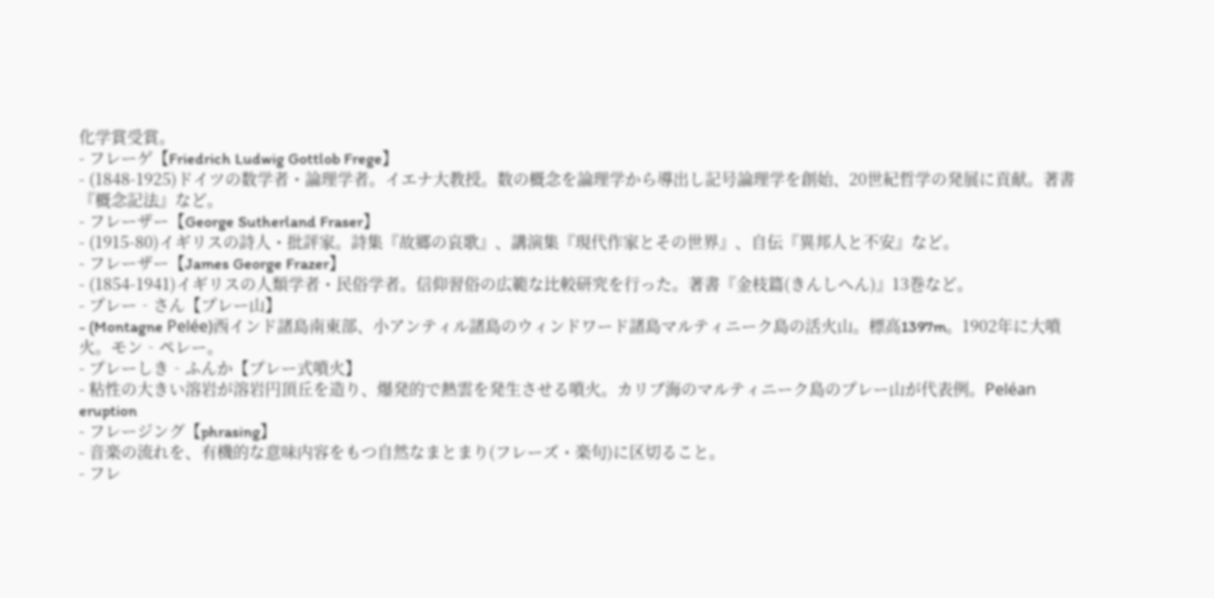化学賞受賞。
- フレーゲ【Friedrich Ludwig Gottlob Frege】
- (1848-1925)ドイツの数学者・論理学者。イエナ大教授。数の概念を論理学から導出し記号論理学を創始、20世紀哲学の発展に貢献。著書『概念記法』など。
- フレーザー【George Sutherland Fraser】
- (1915-80)イギリスの詩人・批評家。詩集『故郷の哀歌』、講演集『現代作家とその世界』、自伝『異邦人と不安』など。
- フレーザー【James George Frazer】
- (1854-1941)イギリスの人類学者・民俗学者。信仰習俗の広範な比較研究を行った。著書『金枝篇(きんしへん)』13巻など。
- プレー‐さん【プレー山】
- (Montagne Pelée)西インド諸島南東部、小アンティル諸島のウィンドワード諸島マルティニーク島の活火山。標高1397m。1902年に大噴火。モン‐ペレー。
- プレーしき‐ふんか【プレー式噴火】
- 粘性の大きい溶岩が溶岩円頂丘を造り、爆発的で熱雲を発生させる噴火。カリブ海のマルティニーク島のプレー山が代表例。Peléan eruption
- フレージング【phrasing】
- 音楽の流れを、有機的な意味内容をもつ自然なまとまり(フレーズ・楽句)に区切ること。
- フレ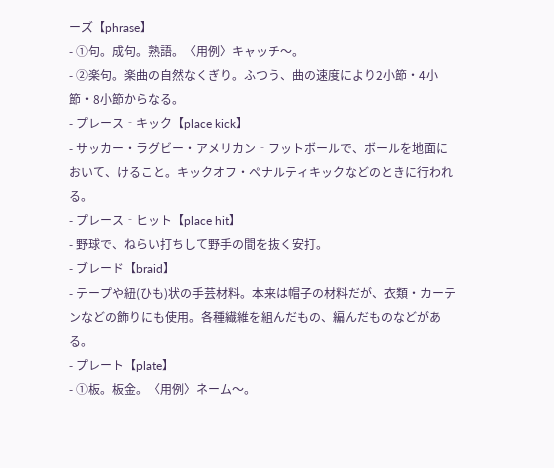ーズ【phrase】
- ①句。成句。熟語。〈用例〉キャッチ〜。
- ②楽句。楽曲の自然なくぎり。ふつう、曲の速度により2小節・4小節・8小節からなる。
- プレース‐キック【place kick】
- サッカー・ラグビー・アメリカン‐フットボールで、ボールを地面において、けること。キックオフ・ペナルティキックなどのときに行われる。
- プレース‐ヒット【place hit】
- 野球で、ねらい打ちして野手の間を抜く安打。
- ブレード【braid】
- テープや紐(ひも)状の手芸材料。本来は帽子の材料だが、衣類・カーテンなどの飾りにも使用。各種繊維を組んだもの、編んだものなどがある。
- プレート【plate】
- ①板。板金。〈用例〉ネーム〜。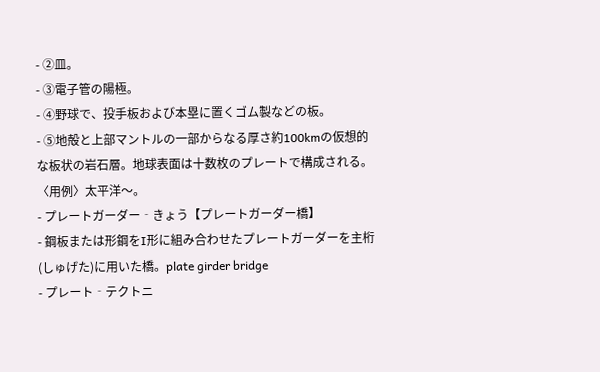- ②皿。
- ③電子管の陽極。
- ④野球で、投手板および本塁に置くゴム製などの板。
- ⑤地殻と上部マントルの一部からなる厚さ約100kmの仮想的な板状の岩石層。地球表面は十数枚のプレートで構成される。〈用例〉太平洋〜。
- プレートガーダー‐きょう【プレートガーダー橋】
- 鋼板または形鋼をI形に組み合わせたプレートガーダーを主桁(しゅげた)に用いた橋。plate girder bridge
- プレート‐テクトニ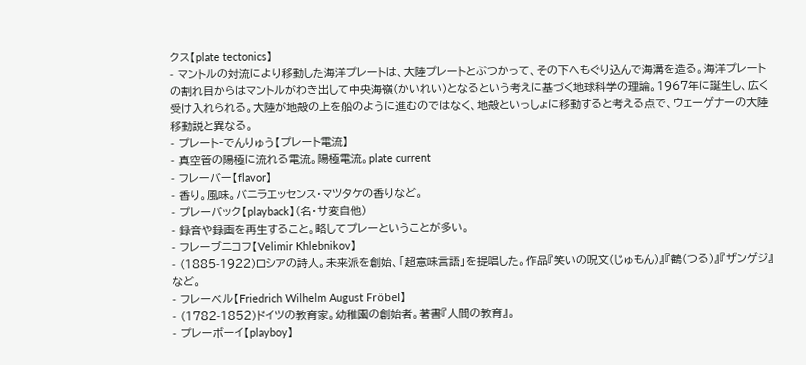クス【plate tectonics】
- マントルの対流により移動した海洋プレートは、大陸プレートとぶつかって、その下へもぐり込んで海溝を造る。海洋プレートの割れ目からはマントルがわき出して中央海嶺(かいれい)となるという考えに基づく地球科学の理論。1967年に誕生し、広く受け入れられる。大陸が地殻の上を船のように進むのではなく、地殻といっしょに移動すると考える点で、ウェーゲナーの大陸移動説と異なる。
- プレート‐でんりゅう【プレート電流】
- 真空管の陽極に流れる電流。陽極電流。plate current
- フレーバー【flavor】
- 香り。風味。バニラエッセンス・マツタケの香りなど。
- プレーバック【playback】(名・サ変自他)
- 録音や録画を再生すること。略してプレーということが多い。
- フレーブニコフ【Velimir Khlebnikov】
- (1885-1922)ロシアの詩人。未来派を創始、「超意味言語」を提唱した。作品『笑いの呪文(じゅもん)』『鶴(つる)』『ザンゲジ』など。
- フレーベル【Friedrich Wilhelm August Fröbel】
- (1782-1852)ドイツの教育家。幼稚園の創始者。著書『人間の教育』。
- プレーボーイ【playboy】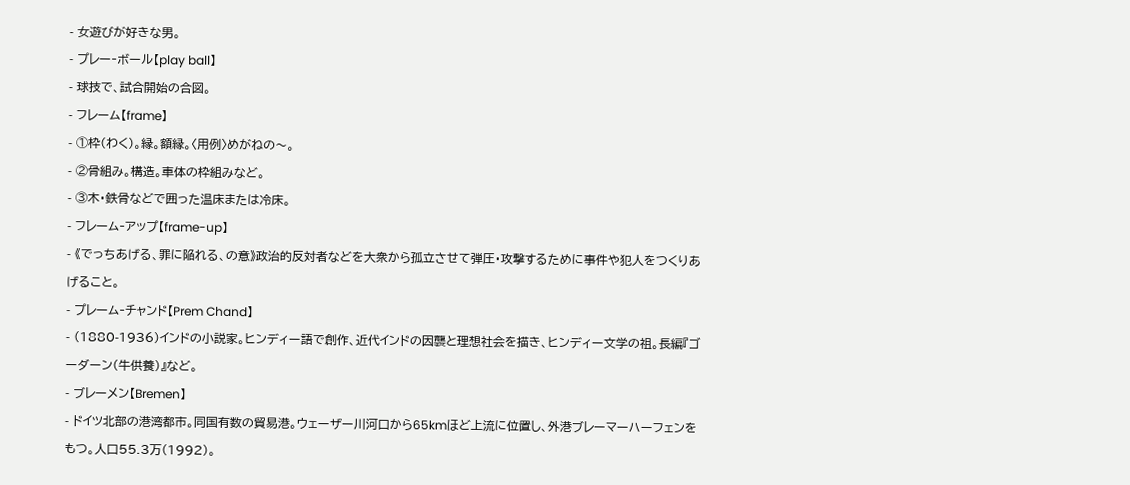- 女遊びが好きな男。
- プレー‐ボール【play ball】
- 球技で、試合開始の合図。
- フレーム【frame】
- ①枠(わく)。縁。額縁。〈用例〉めがねの〜。
- ②骨組み。構造。車体の枠組みなど。
- ③木・鉄骨などで囲った温床または冷床。
- フレーム‐アップ【frame-up】
- 《でっちあげる、罪に陥れる、の意》政治的反対者などを大衆から孤立させて弾圧・攻撃するために事件や犯人をつくりあげること。
- プレーム‐チャンド【Prem Chand】
- (1880-1936)インドの小説家。ヒンディー語で創作、近代インドの因襲と理想社会を描き、ヒンディー文学の祖。長編『ゴーダーン(牛供養)』など。
- ブレーメン【Bremen】
- ドイツ北部の港湾都市。同国有数の貿易港。ウェーザー川河口から65kmほど上流に位置し、外港ブレーマーハーフェンをもつ。人口55.3万(1992)。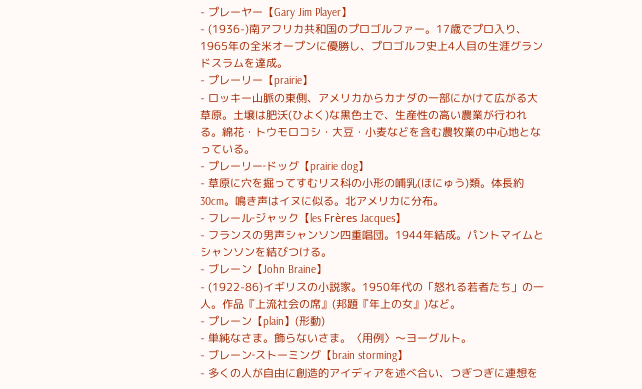- プレーヤー【Gary Jim Player】
- (1936-)南アフリカ共和国のプロゴルファー。17歳でプロ入り、1965年の全米オープンに優勝し、プロゴルフ史上4人目の生涯グランドスラムを達成。
- プレーリー【prairie】
- ロッキー山脈の東側、アメリカからカナダの一部にかけて広がる大草原。土壌は肥沃(ひよく)な黒色土で、生産性の高い農業が行われる。綿花・トウモロコシ・大豆・小麦などを含む農牧業の中心地となっている。
- プレーリー‐ドッグ【prairie dog】
- 草原に穴を掘ってすむリス科の小形の哺乳(ほにゅう)類。体長約30cm。鳴き声はイヌに似る。北アメリカに分布。
- フレール‐ジャック【les Frères Jacques】
- フランスの男声シャンソン四重唱団。1944年結成。パントマイムとシャンソンを結びつける。
- ブレーン【John Braine】
- (1922-86)イギリスの小説家。1950年代の「怒れる若者たち」の一人。作品『上流社会の席』(邦題『年上の女』)など。
- プレーン【plain】(形動)
- 単純なさま。飾らないさま。〈用例〉〜ヨーグルト。
- ブレーン‐ストーミング【brain storming】
- 多くの人が自由に創造的アイディアを述べ合い、つぎつぎに連想を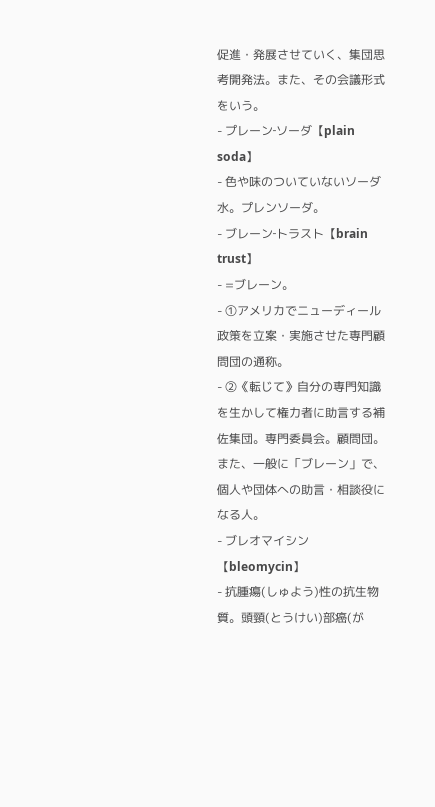促進・発展させていく、集団思考開発法。また、その会議形式をいう。
- プレーン‐ソーダ【plain soda】
- 色や味のついていないソーダ水。プレンソーダ。
- ブレーン‐トラスト【brain trust】
- =ブレーン。
- ①アメリカでニューディール政策を立案・実施させた専門顧問団の通称。
- ②《転じて》自分の専門知識を生かして権力者に助言する補佐集団。専門委員会。顧問団。また、一般に「ブレーン」で、個人や団体への助言・相談役になる人。
- ブレオマイシン【bleomycin】
- 抗腫瘍(しゅよう)性の抗生物質。頭頸(とうけい)部癌(が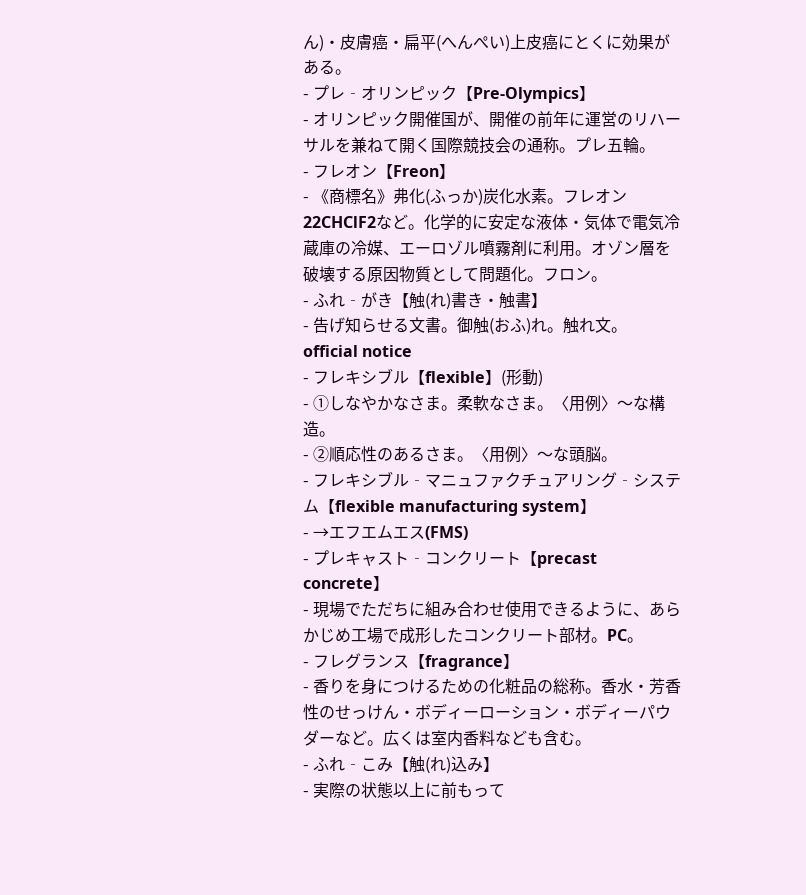ん)・皮膚癌・扁平(へんぺい)上皮癌にとくに効果がある。
- プレ‐オリンピック【Pre-Olympics】
- オリンピック開催国が、開催の前年に運営のリハーサルを兼ねて開く国際競技会の通称。プレ五輪。
- フレオン【Freon】
- 《商標名》弗化(ふっか)炭化水素。フレオン22CHClF2など。化学的に安定な液体・気体で電気冷蔵庫の冷媒、エーロゾル噴霧剤に利用。オゾン層を破壊する原因物質として問題化。フロン。
- ふれ‐がき【触(れ)書き・触書】
- 告げ知らせる文書。御触(おふ)れ。触れ文。official notice
- フレキシブル【flexible】(形動)
- ①しなやかなさま。柔軟なさま。〈用例〉〜な構造。
- ②順応性のあるさま。〈用例〉〜な頭脳。
- フレキシブル‐マニュファクチュアリング‐システム【flexible manufacturing system】
- →エフエムエス(FMS)
- プレキャスト‐コンクリート【precast concrete】
- 現場でただちに組み合わせ使用できるように、あらかじめ工場で成形したコンクリート部材。PC。
- フレグランス【fragrance】
- 香りを身につけるための化粧品の総称。香水・芳香性のせっけん・ボディーローション・ボディーパウダーなど。広くは室内香料なども含む。
- ふれ‐こみ【触(れ)込み】
- 実際の状態以上に前もって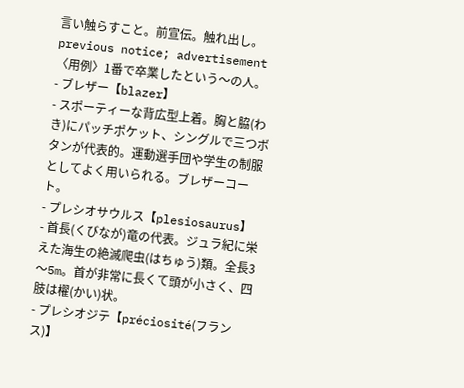言い触らすこと。前宣伝。触れ出し。previous notice; advertisement〈用例〉1番で卒業したという〜の人。
- ブレザー【blazer】
- スポーティーな背広型上着。胸と脇(わき)にパッチポケット、シングルで三つボタンが代表的。運動選手団や学生の制服としてよく用いられる。ブレザーコート。
- プレシオサウルス【plesiosaurus】
- 首長(くびなが)竜の代表。ジュラ紀に栄えた海生の絶滅爬虫(はちゅう)類。全長3〜5m。首が非常に長くて頭が小さく、四肢は櫂(かい)状。
- プレシオジテ【préciosité(フランス)】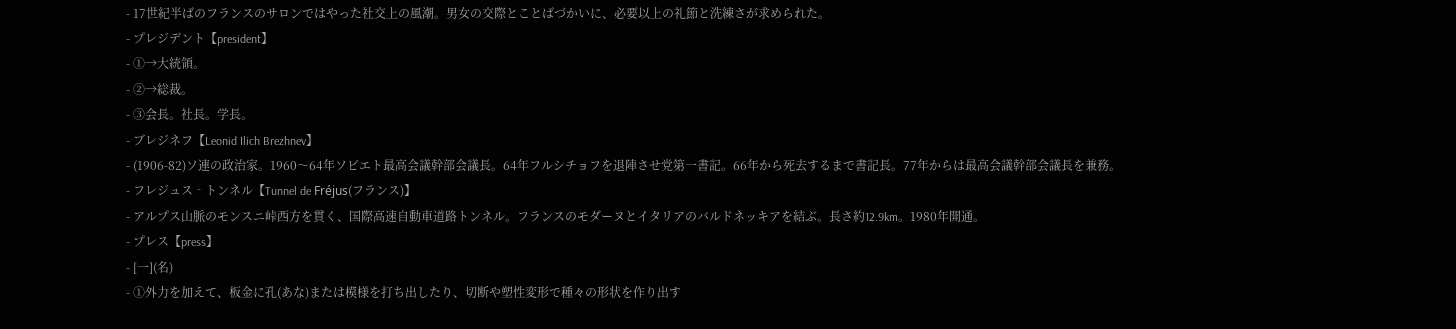- 17世紀半ばのフランスのサロンではやった社交上の風潮。男女の交際とことばづかいに、必要以上の礼節と洗練さが求められた。
- プレジデント【president】
- ①→大統領。
- ②→総裁。
- ③会長。社長。学長。
- ブレジネフ【Leonid Ilich Brezhnev】
- (1906-82)ソ連の政治家。1960〜64年ソビエト最高会議幹部会議長。64年フルシチョフを退陣させ党第一書記。66年から死去するまで書記長。77年からは最高会議幹部会議長を兼務。
- フレジュス‐トンネル【Tunnel de Fréjus(フランス)】
- アルプス山脈のモンスニ峠西方を貫く、国際高速自動車道路トンネル。フランスのモダーヌとイタリアのバルドネッキアを結ぶ。長さ約12.9km。1980年開通。
- プレス【press】
- [一](名)
- ①外力を加えて、板金に孔(あな)または模様を打ち出したり、切断や塑性変形で種々の形状を作り出す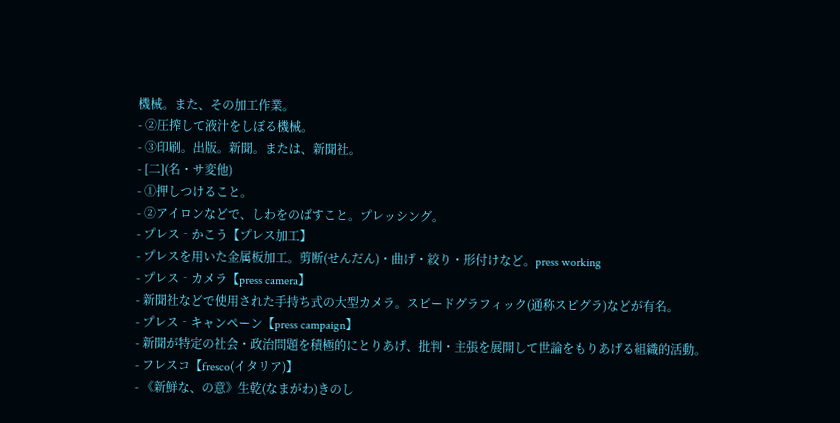機械。また、その加工作業。
- ②圧搾して液汁をしぼる機械。
- ③印刷。出版。新聞。または、新聞社。
- [二](名・サ変他)
- ①押しつけること。
- ②アイロンなどで、しわをのばすこと。プレッシング。
- プレス‐かこう【プレス加工】
- プレスを用いた金属板加工。剪断(せんだん)・曲げ・絞り・形付けなど。press working
- プレス‐カメラ【press camera】
- 新聞社などで使用された手持ち式の大型カメラ。スピードグラフィック(通称スピグラ)などが有名。
- プレス‐キャンペーン【press campaign】
- 新聞が特定の社会・政治問題を積極的にとりあげ、批判・主張を展開して世論をもりあげる組織的活動。
- フレスコ【fresco(イタリア)】
- 《新鮮な、の意》生乾(なまがわ)きのし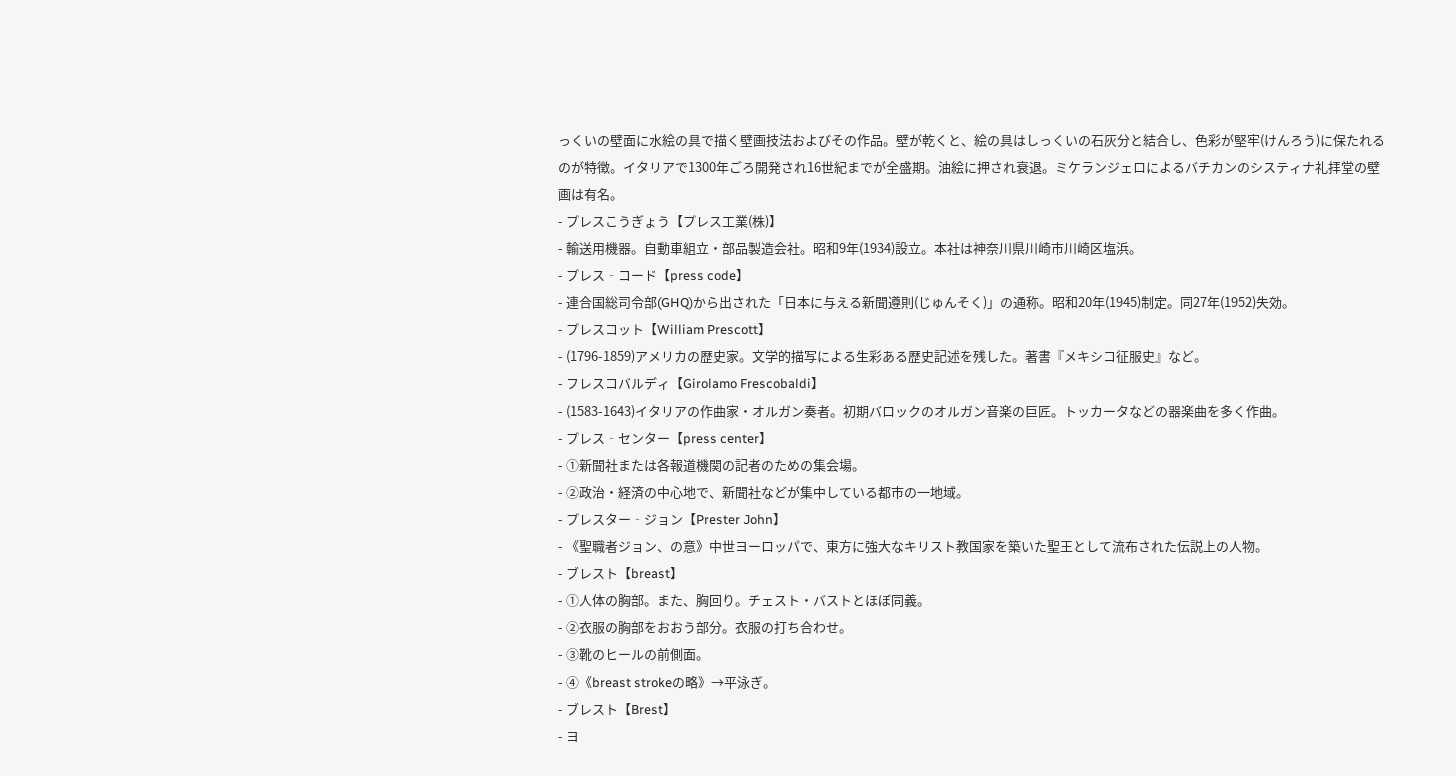っくいの壁面に水絵の具で描く壁画技法およびその作品。壁が乾くと、絵の具はしっくいの石灰分と結合し、色彩が堅牢(けんろう)に保たれるのが特徴。イタリアで1300年ごろ開発され16世紀までが全盛期。油絵に押され衰退。ミケランジェロによるバチカンのシスティナ礼拝堂の壁画は有名。
- プレスこうぎょう【プレス工業(株)】
- 輸送用機器。自動車組立・部品製造会社。昭和9年(1934)設立。本社は神奈川県川崎市川崎区塩浜。
- プレス‐コード【press code】
- 連合国総司令部(GHQ)から出された「日本に与える新聞遵則(じゅんそく)」の通称。昭和20年(1945)制定。同27年(1952)失効。
- プレスコット【William Prescott】
- (1796-1859)アメリカの歴史家。文学的描写による生彩ある歴史記述を残した。著書『メキシコ征服史』など。
- フレスコバルディ【Girolamo Frescobaldi】
- (1583-1643)イタリアの作曲家・オルガン奏者。初期バロックのオルガン音楽の巨匠。トッカータなどの器楽曲を多く作曲。
- プレス‐センター【press center】
- ①新聞社または各報道機関の記者のための集会場。
- ②政治・経済の中心地で、新聞社などが集中している都市の一地域。
- プレスター‐ジョン【Prester John】
- 《聖職者ジョン、の意》中世ヨーロッパで、東方に強大なキリスト教国家を築いた聖王として流布された伝説上の人物。
- ブレスト【breast】
- ①人体の胸部。また、胸回り。チェスト・バストとほぼ同義。
- ②衣服の胸部をおおう部分。衣服の打ち合わせ。
- ③靴のヒールの前側面。
- ④《breast strokeの略》→平泳ぎ。
- ブレスト【Brest】
- ヨ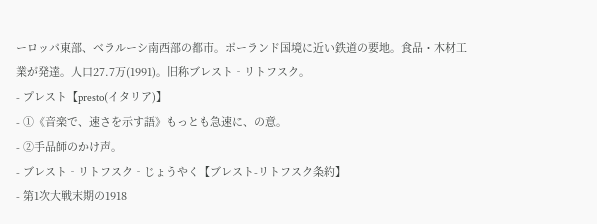ーロッパ東部、ベラルーシ南西部の都市。ポーランド国境に近い鉄道の要地。食品・木材工業が発達。人口27.7万(1991)。旧称ブレスト‐リトフスク。
- プレスト【presto(イタリア)】
- ①《音楽で、速さを示す語》もっとも急速に、の意。
- ②手品師のかけ声。
- ブレスト‐リトフスク‐じょうやく【ブレスト-リトフスク条約】
- 第1次大戦末期の1918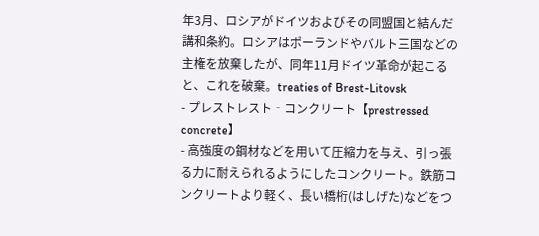年3月、ロシアがドイツおよびその同盟国と結んだ講和条約。ロシアはポーランドやバルト三国などの主権を放棄したが、同年11月ドイツ革命が起こると、これを破棄。treaties of Brest-Litovsk
- プレストレスト‐コンクリート【prestressed concrete】
- 高強度の鋼材などを用いて圧縮力を与え、引っ張る力に耐えられるようにしたコンクリート。鉄筋コンクリートより軽く、長い橋桁(はしげた)などをつ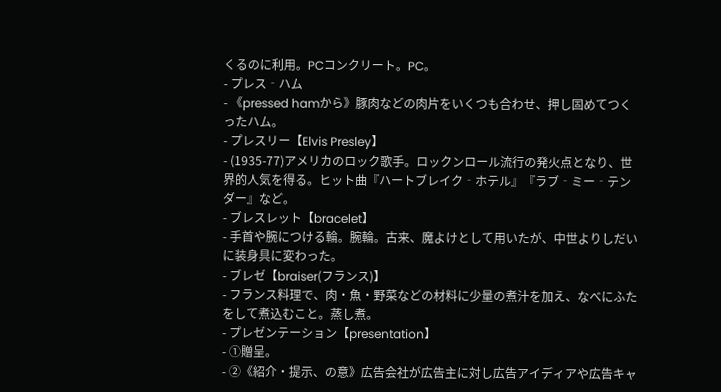くるのに利用。PCコンクリート。PC。
- プレス‐ハム
- 《pressed hamから》豚肉などの肉片をいくつも合わせ、押し固めてつくったハム。
- プレスリー【Elvis Presley】
- (1935-77)アメリカのロック歌手。ロックンロール流行の発火点となり、世界的人気を得る。ヒット曲『ハートブレイク‐ホテル』『ラブ‐ミー‐テンダー』など。
- ブレスレット【bracelet】
- 手首や腕につける輪。腕輪。古来、魔よけとして用いたが、中世よりしだいに装身具に変わった。
- ブレゼ【braiser(フランス)】
- フランス料理で、肉・魚・野菜などの材料に少量の煮汁を加え、なべにふたをして煮込むこと。蒸し煮。
- プレゼンテーション【presentation】
- ①贈呈。
- ②《紹介・提示、の意》広告会社が広告主に対し広告アイディアや広告キャ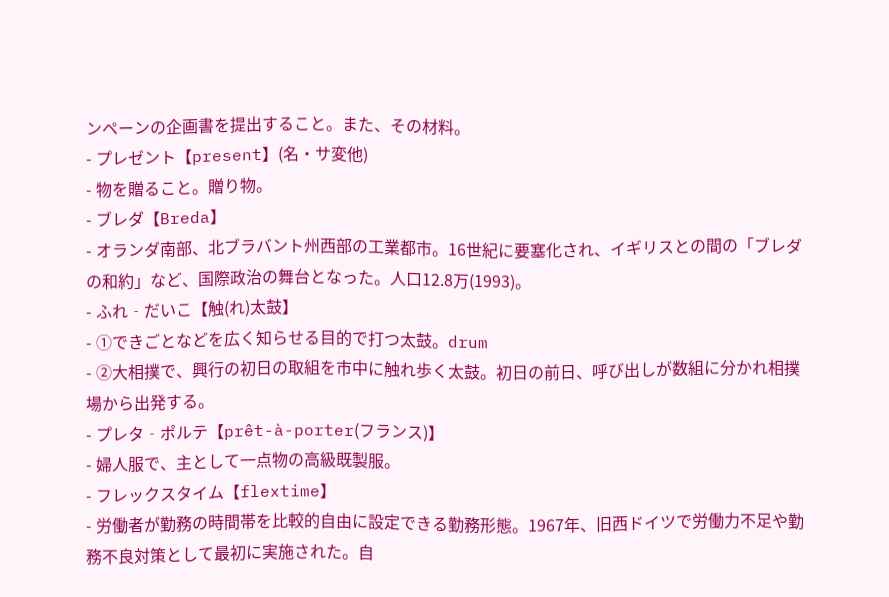ンペーンの企画書を提出すること。また、その材料。
- プレゼント【present】(名・サ変他)
- 物を贈ること。贈り物。
- ブレダ【Breda】
- オランダ南部、北ブラバント州西部の工業都市。16世紀に要塞化され、イギリスとの間の「ブレダの和約」など、国際政治の舞台となった。人口12.8万(1993)。
- ふれ‐だいこ【触(れ)太鼓】
- ①できごとなどを広く知らせる目的で打つ太鼓。drum
- ②大相撲で、興行の初日の取組を市中に触れ歩く太鼓。初日の前日、呼び出しが数組に分かれ相撲場から出発する。
- プレタ‐ポルテ【prêt-à-porter(フランス)】
- 婦人服で、主として一点物の高級既製服。
- フレックスタイム【flextime】
- 労働者が勤務の時間帯を比較的自由に設定できる勤務形態。1967年、旧西ドイツで労働力不足や勤務不良対策として最初に実施された。自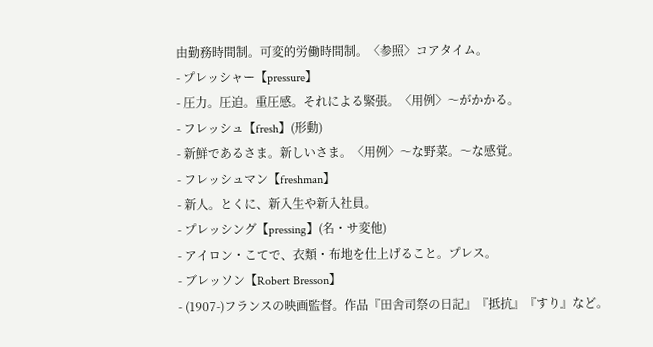由勤務時間制。可変的労働時間制。〈参照〉コアタイム。
- プレッシャー【pressure】
- 圧力。圧迫。重圧感。それによる緊張。〈用例〉〜がかかる。
- フレッシュ【fresh】(形動)
- 新鮮であるさま。新しいさま。〈用例〉〜な野菜。〜な感覚。
- フレッシュマン【freshman】
- 新人。とくに、新入生や新入社員。
- プレッシング【pressing】(名・サ変他)
- アイロン・こてで、衣類・布地を仕上げること。プレス。
- ブレッソン【Robert Bresson】
- (1907-)フランスの映画監督。作品『田舎司祭の日記』『抵抗』『すり』など。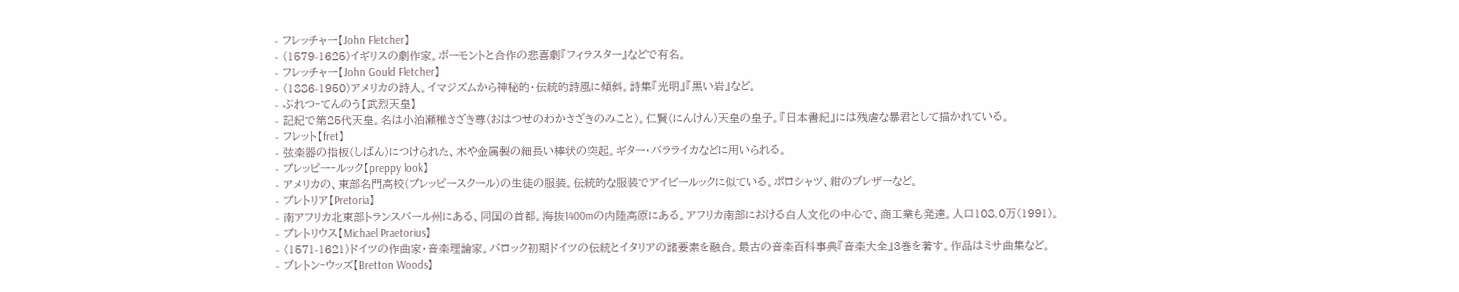- フレッチャー【John Fletcher】
- (1579-1625)イギリスの劇作家。ボーモントと合作の悲喜劇『フィラスター』などで有名。
- フレッチャー【John Gould Fletcher】
- (1886-1950)アメリカの詩人。イマジズムから神秘的・伝統的詩風に傾斜。詩集『光明』『黒い岩』など。
- ぶれつ‐てんのう【武烈天皇】
- 記紀で第25代天皇。名は小泊瀬稚さざき尊(おはつせのわかさざきのみこと)。仁賢(にんけん)天皇の皇子。『日本書紀』には残虐な暴君として描かれている。
- フレット【fret】
- 弦楽器の指板(しばん)につけられた、木や金属製の細長い棒状の突起。ギター・バラライカなどに用いられる。
- プレッピー‐ルック【preppy look】
- アメリカの、東部名門高校(プレッピースクール)の生徒の服装。伝統的な服装でアイビールックに似ている。ポロシャツ、紺のブレザーなど。
- プレトリア【Pretoria】
- 南アフリカ北東部トランスバール州にある、同国の首都。海抜1400mの内陸高原にある。アフリカ南部における白人文化の中心で、商工業も発達。人口108.0万(1991)。
- プレトリウス【Michael Praetorius】
- (1571-1621)ドイツの作曲家・音楽理論家。バロック初期ドイツの伝統とイタリアの諸要素を融合。最古の音楽百科事典『音楽大全』3巻を著す。作品はミサ曲集など。
- ブレトン‐ウッズ【Bretton Woods】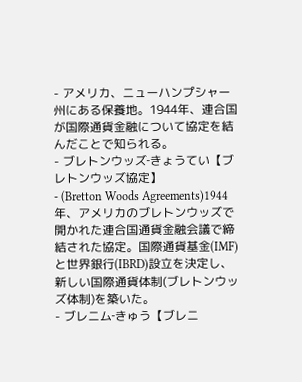- アメリカ、ニューハンプシャー州にある保養地。1944年、連合国が国際通貨金融について協定を結んだことで知られる。
- ブレトンウッズ‐きょうてい【ブレトンウッズ協定】
- (Bretton Woods Agreements)1944年、アメリカのブレトンウッズで開かれた連合国通貨金融会議で締結された協定。国際通貨基金(IMF)と世界銀行(IBRD)設立を決定し、新しい国際通貨体制(ブレトンウッズ体制)を築いた。
- ブレニム‐きゅう【ブレニ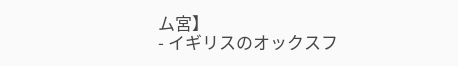ム宮】
- イギリスのオックスフ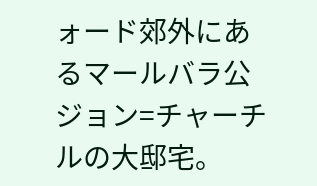ォード郊外にあるマールバラ公ジョン=チャーチルの大邸宅。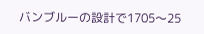バンブルーの設計で1705〜25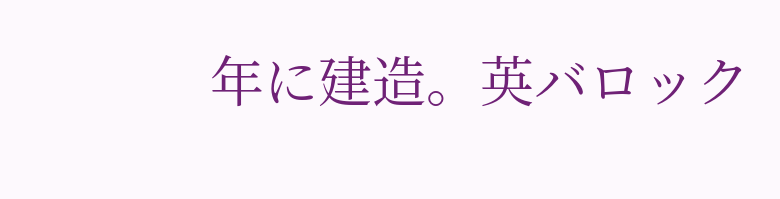年に建造。英バロック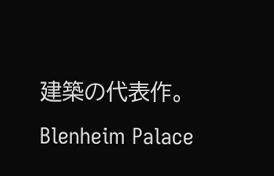建築の代表作。Blenheim Palace